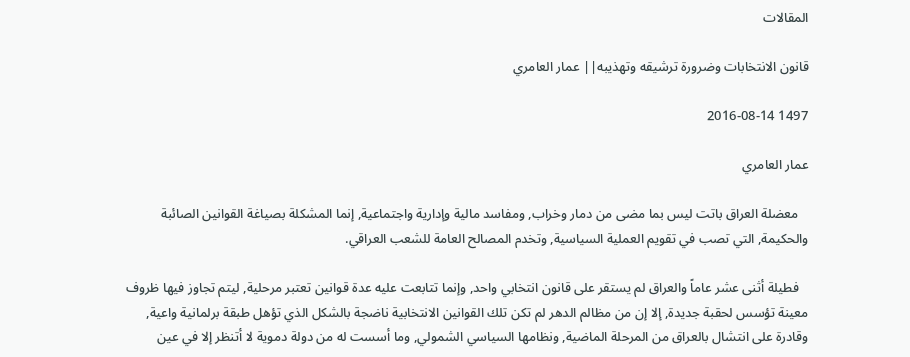المقالات

قانون الانتخابات وضرورة ترشيقه وتهذيبه|| عمار العامري

1497 2016-08-14

عمار العامري

   معضلة العراق باتت ليس بما مضى من دمار وخراب, ومفاسد مالية وإدارية واجتماعية, إنما المشكلة بصياغة القوانين الصائبة والحكيمة, التي تصب في تقويم العملية السياسية, وتخدم المصالح العامة للشعب العراقي.

   فطيلة أثنى عشر عاماً والعراق لم يستقر على قانون انتخابي واحد, وإنما تتابعت عليه عدة قوانين تعتبر مرحلية, ليتم تجاوز فيها ظروف معينة تؤسس لحقبة جديدة, إلا إن من مظالم الدهر لم تكن تلك القوانين الانتخابية ناضجة بالشكل الذي تؤهل طبقة برلمانية واعية, وقادرة على انتشال بالعراق من المرحلة الماضية, ونظامها السياسي الشمولي, وما أسست له من دولة دموية لا أتنظر إلا في عين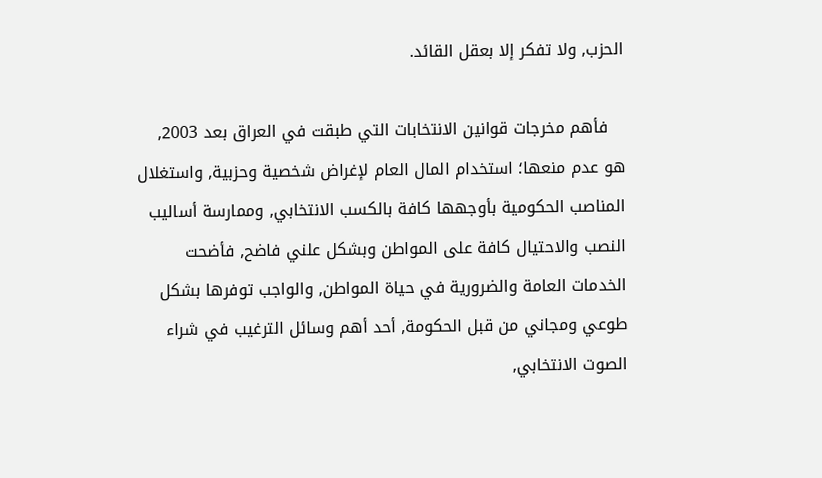الحزب, ولا تفكر إلا بعقل القائد.

   فأهم مخرجات قوانين الانتخابات التي طبقت في العراق بعد 2003, هو عدم منعها؛ استخدام المال العام لإغراض شخصية وحزبية, واستغلال المناصب الحكومية بأوجهها كافة بالكسب الانتخابي, وممارسة أساليب النصب والاحتيال كافة على المواطن وبشكل علني فاضح, فأضحت الخدمات العامة والضرورية في حياة المواطن, والواجب توفرها بشكل طوعي ومجاني من قبل الحكومة, أحد أهم وسائل الترغيب في شراء الصوت الانتخابي,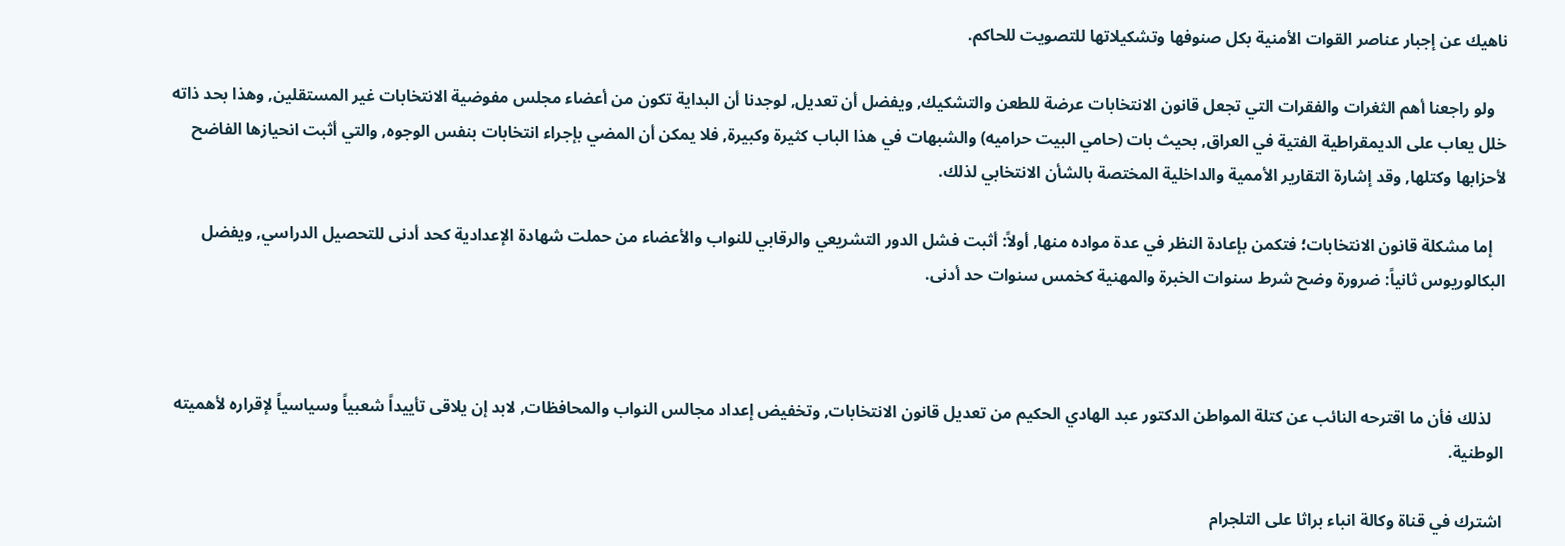ناهيك عن إجبار عناصر القوات الأمنية بكل صنوفها وتشكيلاتها للتصويت للحاكم.

   ولو راجعنا أهم الثغرات والفقرات التي تجعل قانون الانتخابات عرضة للطعن والتشكيك, ويفضل أن تعديل, لوجدنا أن البداية تكون من أعضاء مجلس مفوضية الانتخابات غير المستقلين, وهذا بحد ذاته خلل يعاب على الديمقراطية الفتية في العراق, بحيث بات (حامي البيت حراميه) والشبهات في هذا الباب كثيرة وكبيرة, فلا يمكن أن المضي بإجراء انتخابات بنفس الوجوه, والتي أثبت انحيازها الفاضح لأحزابها وكتلها, وقد إشارة التقارير الأممية والداخلية المختصة بالشأن الانتخابي لذلك.

   إما مشكلة قانون الانتخابات؛ فتكمن بإعادة النظر في عدة مواده منها, أولاً: أثبت فشل الدور التشريعي والرقابي للنواب والأعضاء من حملت شهادة الإعدادية كحد أدنى للتحصيل الدراسي, ويفضل البكالوريوس ثانياً: ضرورة وضح شرط سنوات الخبرة والمهنية كخمس سنوات حد أدنى.



   لذلك فأن ما اقترحه النائب عن كتلة المواطن الدكتور عبد الهادي الحكيم من تعديل قانون الانتخابات, وتخفيض إعداد مجالس النواب والمحافظات, لابد إن يلاقى تأييداً شعبياً وسياسياً لإقراره لأهميته الوطنية.

اشترك في قناة وكالة انباء براثا على التلجرام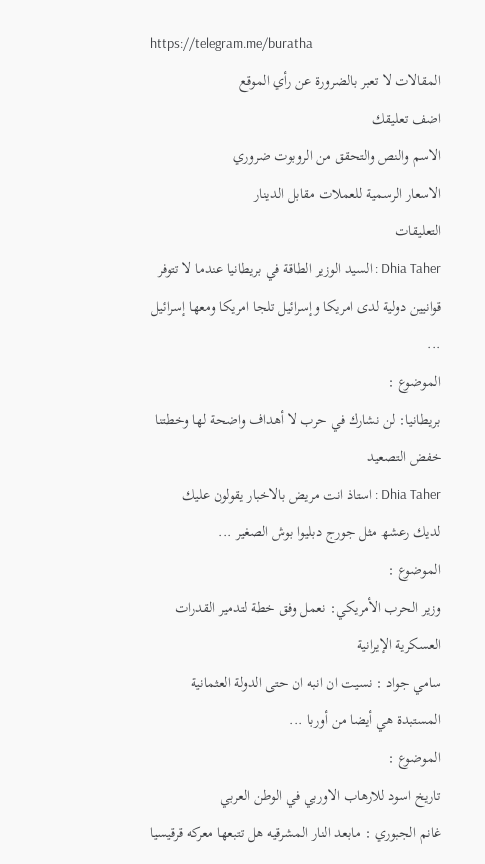https://telegram.me/buratha
المقالات لا تعبر بالضرورة عن رأي الموقع
اضف تعليقك
الاسم والنص والتحقق من الروبوت ضروري
الاسعار الرسمية للعملات مقابل الدينار
التعليقات
Dhia Taher : السيد الوزير الطاقة في بريطانيا عندما لا تتوفر قوانيين دولية لدى امريكا وإسرائيل تلجا امريكا ومعھا إسرائيل ...
الموضوع :
بريطانيا: لن نشارك في حرب لا أهداف واضحة لها وخطتنا خفض التصعيد
Dhia Taher : استاذ انت مريض بالاخبار يقولون عليك لديك رعشھ مثل جورج دبليوا بوش الصغير ...
الموضوع :
وزير الحرب الأمريكي: نعمل وفق خطة لتدمير القدرات العسكرية الإيرانية
سامي جواد : نسيت ان انبه ان حتى الدولة العثمانية المستبدة هي أيضا من أوربا ...
الموضوع :
تاريخ اسود للارهاب الاوربي في الوطن العربي
غانم الجبوري : مابعد النار المشرقيه هل تتبعها معركه قرقيسيا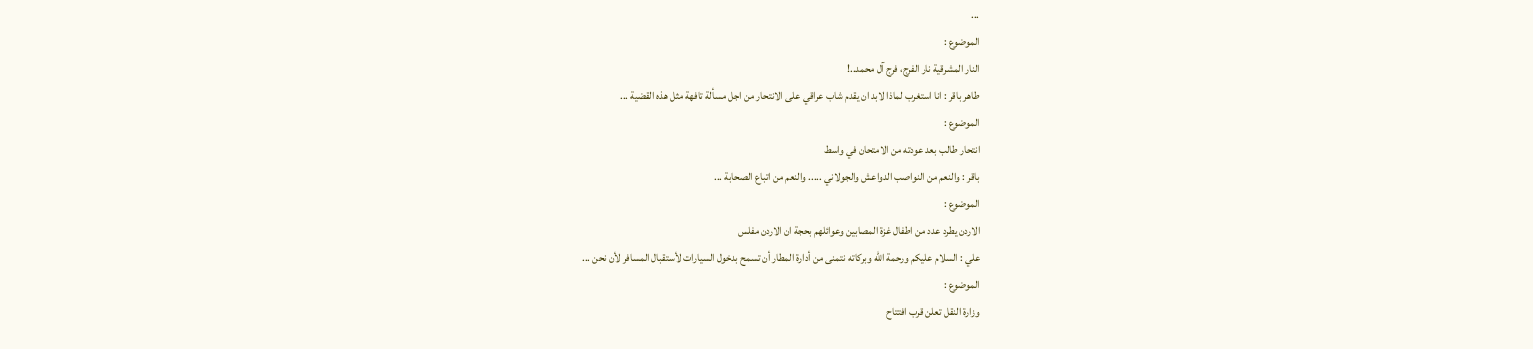...
الموضوع :
النار المشرقية نار الفرج، فرج آل محمد..!
طاهر باقر : انا استغرب لماذا لابد ان يقدم شاب عراقي على الانتحار من اجل مسألة تافهة مثل هذه القضية ...
الموضوع :
انتحار طالب بعد عودته من الامتحان في واسط
باقر : والنعم من النواصب الدواعش والجولاني ..... والنعم من اتباع الصحابة ...
الموضوع :
الاردن يطرد عدد من اطفال غزة المصابين وعوائلهم بحجة ان الاردن مفلس
علي : السلام عليكم ورحمة الله وبركاته نتمنى من أدارة المطار أن تسمح بدخول السيارات لأستقبال المسافر لأن نحن ...
الموضوع :
وزارة النقل تعلن قرب افتتاح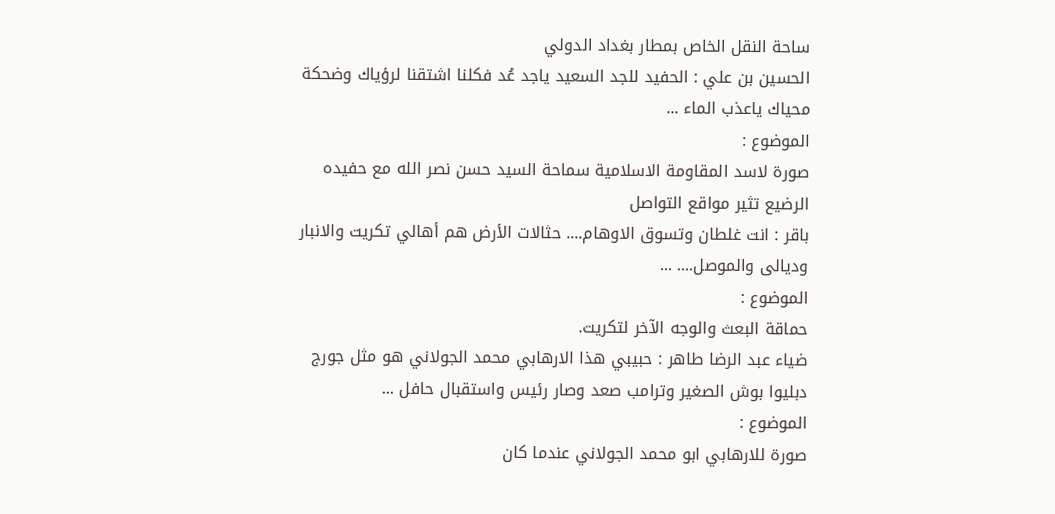ساحة النقل الخاص بمطار بغداد الدولي
الحسين بن علي : الحفيد للجد السعيد ياجد عُد فكلنا اشتقنا لرؤياك وضحكة محياك ياعذب الماء ...
الموضوع :
صورة لاسد المقاومة الاسلامية سماحة السيد حسن نصر الله مع حفيده الرضيع تثير مواقع التواصل
باقر : انت غلطان وتسوق الاوهام.... حثالات الأرض هم أهالي تكريت والانبار وديالى والموصل.... ...
الموضوع :
حماقة البعث والوجه الآخر لتكريت.
ضياء عبد الرضا طاهر : حبيبي ھذا الارھابي محمد الجولاني ھو مثل جورج دبليوا بوش الصغير وترامب صعد وصار رئيس واستقبال حافل ...
الموضوع :
صورة للارهابي ابو محمد الجولاني عندما كان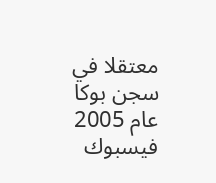معتقلا في سجن بوكا عام 2005
فيسبوك